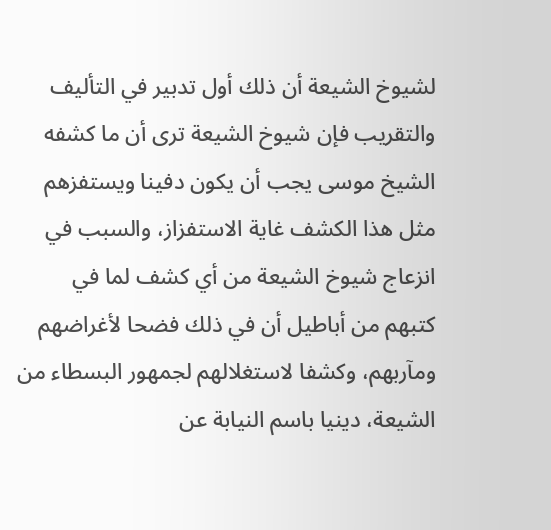لشيوخ الشيعة أن ذلك أول تدبير في التأليف والتقريب فإن شيوخ الشيعة ترى أن ما كشفه الشيخ موسى يجب أن يكون دفينا ويستفزهم مثل هذا الكشف غاية الاستفزاز، والسبب في انزعاج شيوخ الشيعة من أي كشف لما في كتبهم من أباطيل أن في ذلك فضحا لأغراضهم ومآربهم، وكشفا لاستغلالهم لجمهور البسطاء من الشيعة، دينيا باسم النيابة عن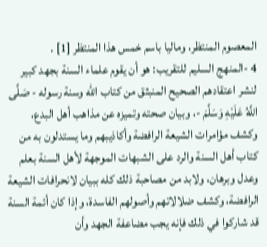المعصوم المنتظر، وماليا باسم خمس هذا المنتظر [1] .
4 -المنهج السليم للتقريب: هو أن يقوم علماء السنة بجهد كبير لنشر اعتقادهم الصحيح المنبثق من كتاب الله وسنة رسوله - صَلَّى اللَّهُ عَلَيْهِ وَسَلَّمَ -، وبيان صحته وتميزه عن مذاهب أهل البدع، وكشف مؤامرات الشيعة الرافضة وأكاذيبهم وما يستدلون به من كتاب أهل السنة والرد على الشبهات الموجهة لأهل السنة بعلم وعدل وبرهان، ولابد من مصاحبة ذلك كله ببيان لانحرافات الشيعة الرافضة، وكشف ضلالاتهم وأصولهم الفاسدة، وإذا كان أئمة السنة قد شاركوا في ذلك فإنه يجب مضاعفة الجهد وأن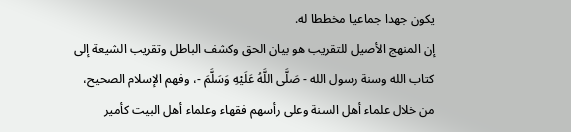يكون جهدا جماعيا مخططا له.
إن المنهج الأصيل للتقريب هو بيان الحق وكشف الباطل وتقريب الشيعة إلى كتاب الله وسنة رسول الله - صَلَّى اللَّهُ عَلَيْهِ وَسَلَّمَ -، وفهم الإسلام الصحيح، من خلال علماء أهل السنة وعلى رأسهم فقهاء وعلماء أهل البيت كأمير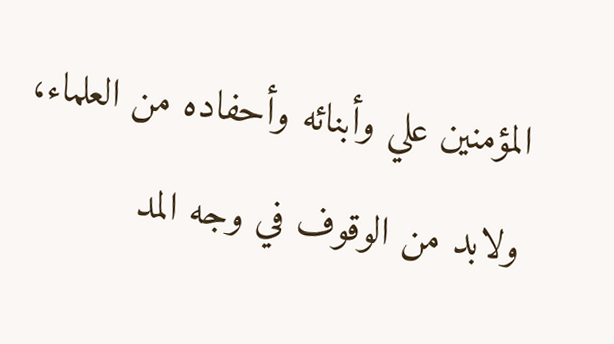المؤمنين علي وأبنائه وأحفاده من العلماء، ولابد من الوقوف في وجه المد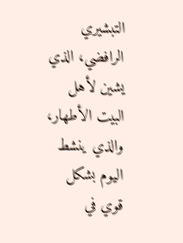التبشيري الرافضي، الذي يشين لأهل البيت الأطهار، والذي ينشط اليوم بشكل قوي في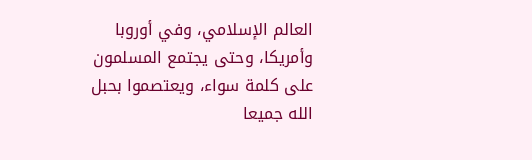العالم الإسلامي، وفي أوروبا وأمريكا، وحتى يجتمع المسلمون على كلمة سواء، ويعتصموا بحبل الله جميعا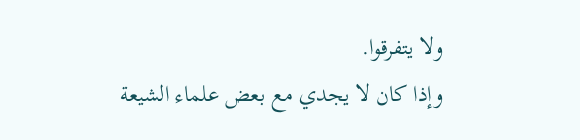ولا يتفرقوا.
وإذا كان لا يجدي مع بعض علماء الشيعة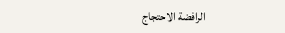الرافضة الاحتجاج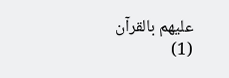عليهم بالقرآن
(1)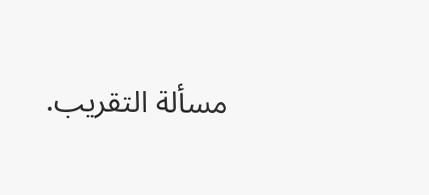مسألة التقريب.